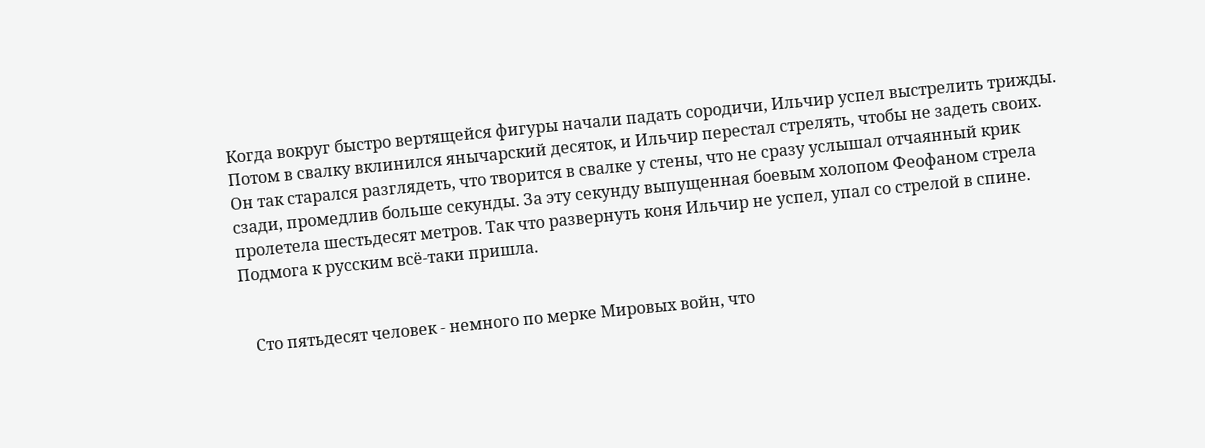Когда вокруг быстро вертящейся фигуры начали падать сородичи, Ильчир успел выстрелить трижды. Потом в свалку вклинился янычарский десяток, и Ильчир перестал стрелять, чтобы не задеть своих. Он так старался разглядеть, что творится в свалке у стены, что не сразу услышал отчаянный крик сзади, промедлив больше секунды. За эту секунду выпущенная боевым холопом Феофаном стрела пролетела шестьдесят метров. Так что развернуть коня Ильчир не успел, упал со стрелой в спине. Подмога к русским всё-таки пришла.


   Сто пятьдесят человек - немного по мерке Мировых войн, что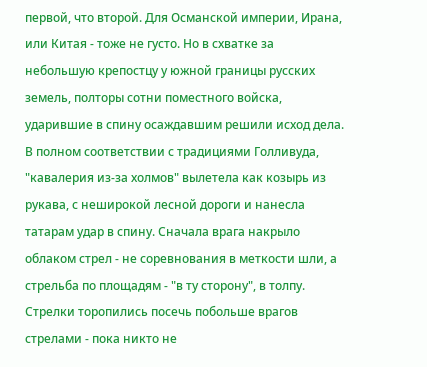первой, что второй. Для Османской империи, Ирана, или Китая - тоже не густо. Но в схватке за небольшую крепостцу у южной границы русских земель, полторы сотни поместного войска, ударившие в спину осаждавшим решили исход дела. В полном соответствии с традициями Голливуда, "кавалерия из-за холмов" вылетела как козырь из рукава, с неширокой лесной дороги и нанесла татарам удар в спину. Сначала врага накрыло облаком стрел - не соревнования в меткости шли, а стрельба по площадям - "в ту сторону", в толпу. Стрелки торопились посечь побольше врагов стрелами - пока никто не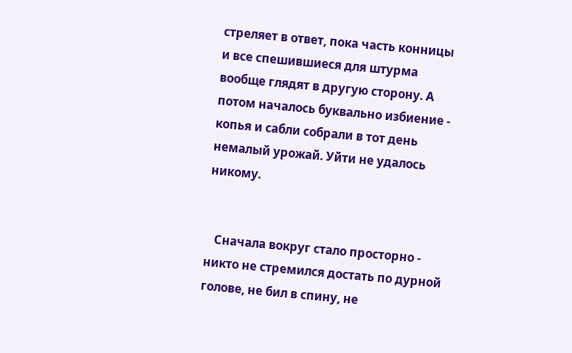стреляет в ответ, пока часть конницы и все спешившиеся для штурма вообще глядят в другую сторону. А потом началось буквально избиение - копья и сабли собрали в тот день немалый урожай. Уйти не удалось никому.


   Сначала вокруг стало просторно - никто не стремился достать по дурной голове, не бил в спину, не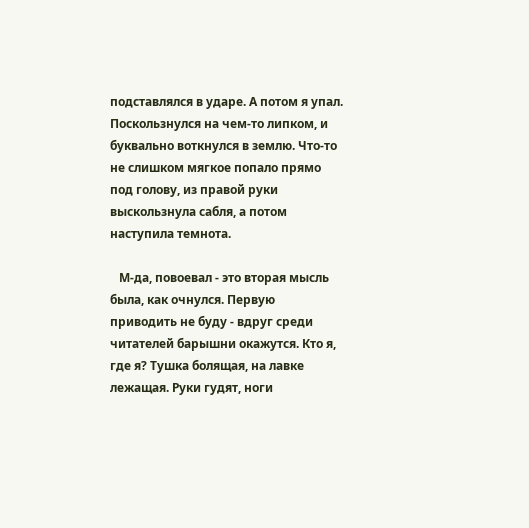подставлялся в ударе. А потом я упал. Поскользнулся на чем-то липком, и буквально воткнулся в землю. Что-то не слишком мягкое попало прямо под голову, из правой руки выскользнула сабля, а потом наступила темнота.

   М-да, повоевал - это вторая мысль была, как очнулся. Первую приводить не буду - вдруг среди читателей барышни окажутся. Кто я, где я? Тушка болящая, на лавке лежащая. Руки гудят, ноги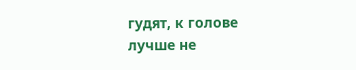гудят, к голове лучше не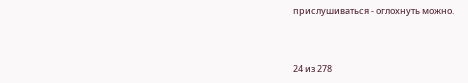прислушиваться - оглохнуть можно.



24 из 278